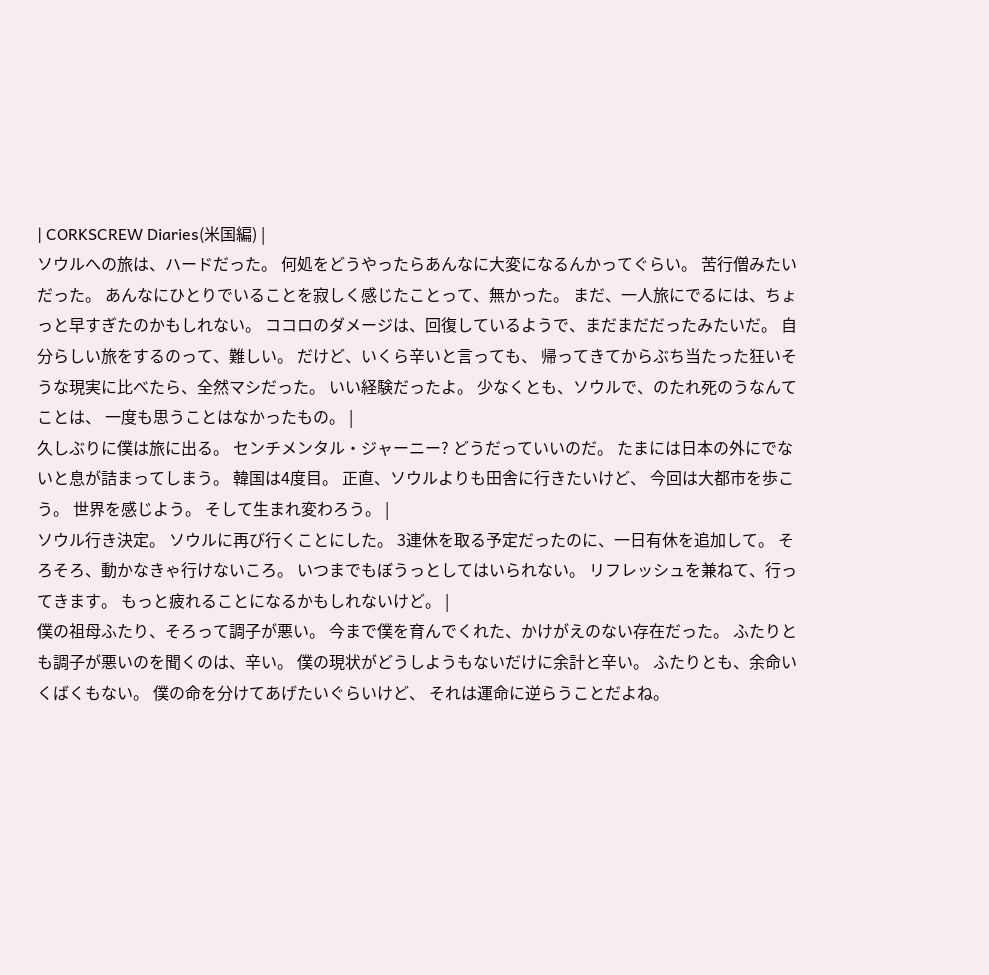| CORKSCREW Diaries(米国編) |
ソウルへの旅は、ハードだった。 何処をどうやったらあんなに大変になるんかってぐらい。 苦行僧みたいだった。 あんなにひとりでいることを寂しく感じたことって、無かった。 まだ、一人旅にでるには、ちょっと早すぎたのかもしれない。 ココロのダメージは、回復しているようで、まだまだだったみたいだ。 自分らしい旅をするのって、難しい。 だけど、いくら辛いと言っても、 帰ってきてからぶち当たった狂いそうな現実に比べたら、全然マシだった。 いい経験だったよ。 少なくとも、ソウルで、のたれ死のうなんてことは、 一度も思うことはなかったもの。 |
久しぶりに僕は旅に出る。 センチメンタル・ジャーニー? どうだっていいのだ。 たまには日本の外にでないと息が詰まってしまう。 韓国は4度目。 正直、ソウルよりも田舎に行きたいけど、 今回は大都市を歩こう。 世界を感じよう。 そして生まれ変わろう。 |
ソウル行き決定。 ソウルに再び行くことにした。 3連休を取る予定だったのに、一日有休を追加して。 そろそろ、動かなきゃ行けないころ。 いつまでもぼうっとしてはいられない。 リフレッシュを兼ねて、行ってきます。 もっと疲れることになるかもしれないけど。 |
僕の祖母ふたり、そろって調子が悪い。 今まで僕を育んでくれた、かけがえのない存在だった。 ふたりとも調子が悪いのを聞くのは、辛い。 僕の現状がどうしようもないだけに余計と辛い。 ふたりとも、余命いくばくもない。 僕の命を分けてあげたいぐらいけど、 それは運命に逆らうことだよね。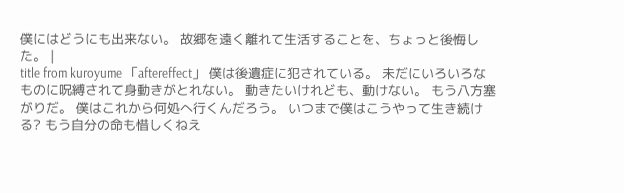僕にはどうにも出来ない。 故郷を遠く離れて生活することを、ちょっと後悔した。 |
title from kuroyume 「aftereffect」 僕は後遺症に犯されている。 未だにいろいろなものに呪縛されて身動きがとれない。 動きたいけれども、動けない。 もう八方塞がりだ。 僕はこれから何処へ行くんだろう。 いつまで僕はこうやって生き続ける? もう自分の命も惜しくねえ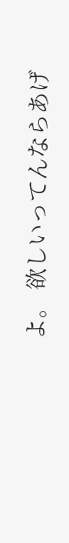よ。 欲しいってんならあげ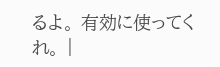るよ。 有効に使ってくれ。 |